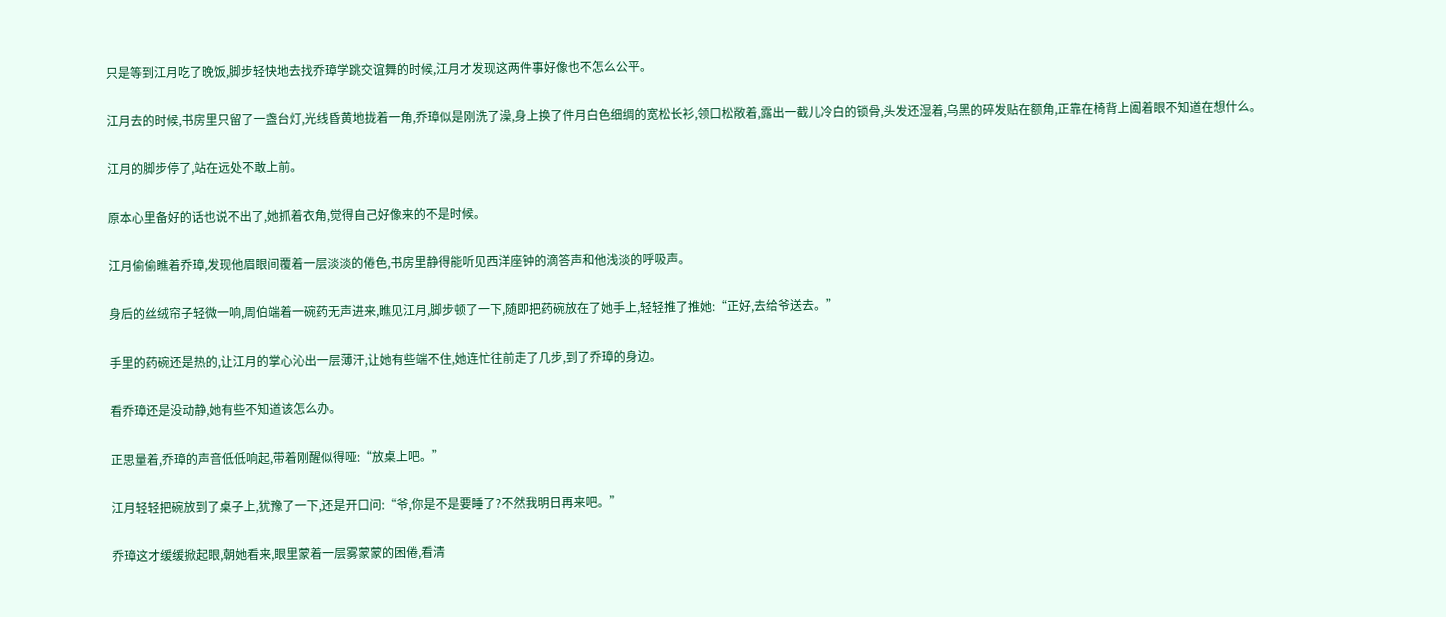只是等到江月吃了晚饭,脚步轻快地去找乔璋学跳交谊舞的时候,江月才发现这两件事好像也不怎么公平。

江月去的时候,书房里只留了一盏台灯,光线昏黄地拢着一角,乔璋似是刚洗了澡,身上换了件月白色细绸的宽松长衫,领口松敞着,露出一截儿冷白的锁骨,头发还湿着,乌黑的碎发贴在额角,正靠在椅背上阖着眼不知道在想什么。

江月的脚步停了,站在远处不敢上前。

原本心里备好的话也说不出了,她抓着衣角,觉得自己好像来的不是时候。

江月偷偷瞧着乔璋,发现他眉眼间覆着一层淡淡的倦色,书房里静得能听见西洋座钟的滴答声和他浅淡的呼吸声。

身后的丝绒帘子轻微一响,周伯端着一碗药无声进来,瞧见江月,脚步顿了一下,随即把药碗放在了她手上,轻轻推了推她:“正好,去给爷送去。”

手里的药碗还是热的,让江月的掌心沁出一层薄汗,让她有些端不住,她连忙往前走了几步,到了乔璋的身边。

看乔璋还是没动静,她有些不知道该怎么办。

正思量着,乔璋的声音低低响起,带着刚醒似得哑:“放桌上吧。”

江月轻轻把碗放到了桌子上,犹豫了一下,还是开口问:“爷,你是不是要睡了?不然我明日再来吧。”

乔璋这才缓缓掀起眼,朝她看来,眼里蒙着一层雾蒙蒙的困倦,看清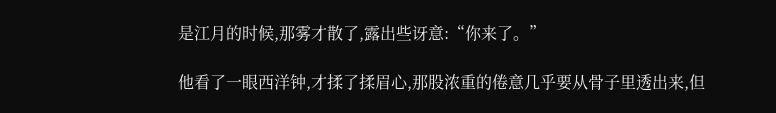是江月的时候,那雾才散了,露出些讶意:“你来了。”

他看了一眼西洋钟,才揉了揉眉心,那股浓重的倦意几乎要从骨子里透出来,但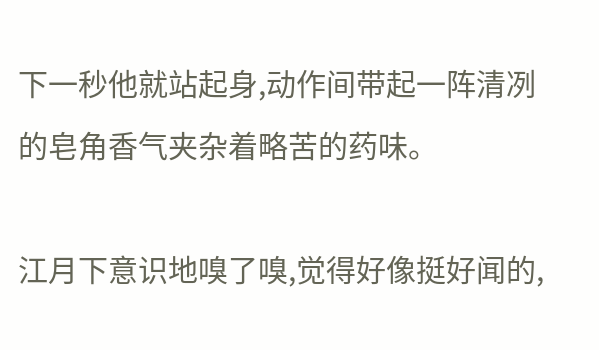下一秒他就站起身,动作间带起一阵清冽的皂角香气夹杂着略苦的药味。

江月下意识地嗅了嗅,觉得好像挺好闻的,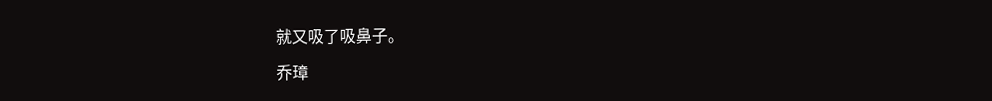就又吸了吸鼻子。

乔璋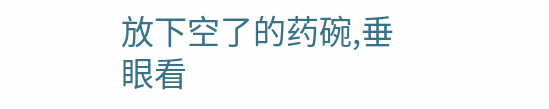放下空了的药碗,垂眼看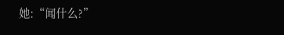她:“闻什么?”